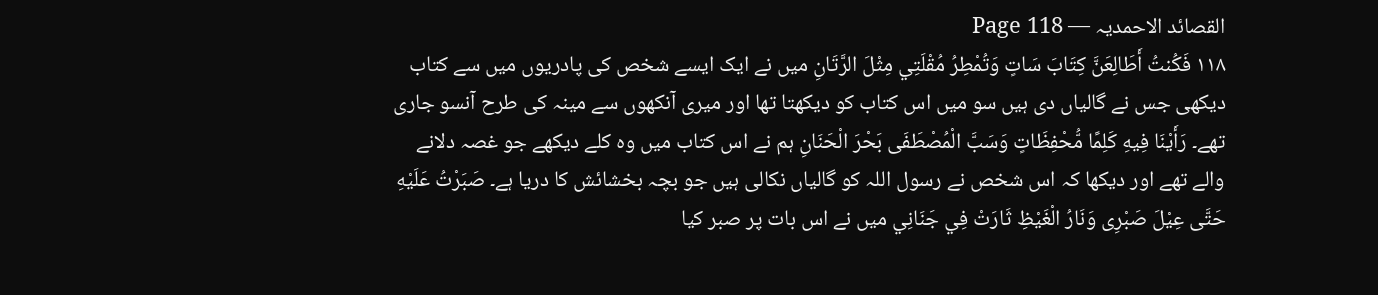القصائد الاحمدیہ — Page 118
۱۱۸ فَكُنتُ أَطَالِعَنَّ كِتَابَ سَاتٍ وَتُمْطِرُ مُقْلَتِي مِثْلَ الرَّتَانِ میں نے ایک ایسے شخص کی پادریوں میں سے کتاب دیکھی جس نے گالیاں دی ہیں سو میں اس کتاب کو دیکھتا تھا اور میری آنکھوں سے مینہ کی طرح آنسو جاری تھے۔ رَأَيْنَا فِيهِ كَلِمًا مُّحْفِظَاتٍ وَسَبَّ الْمُصْطَفَى بَحْرَ الْحَنَانِ ہم نے اس کتاب میں وہ کلے دیکھے جو غصہ دلانے والے تھے اور دیکھا کہ اس شخص نے رسول اللہ کو گالیاں نکالی ہیں جو بچہ بخشائش کا دریا ہے۔ صَبَرْتُ عَلَيْهِ حَتَّى عِيْلَ صَبْرِى وَنَارُ الْغَيْظِ ثَارَتْ فِي جَنَانِي میں نے اس بات پر صبر کیا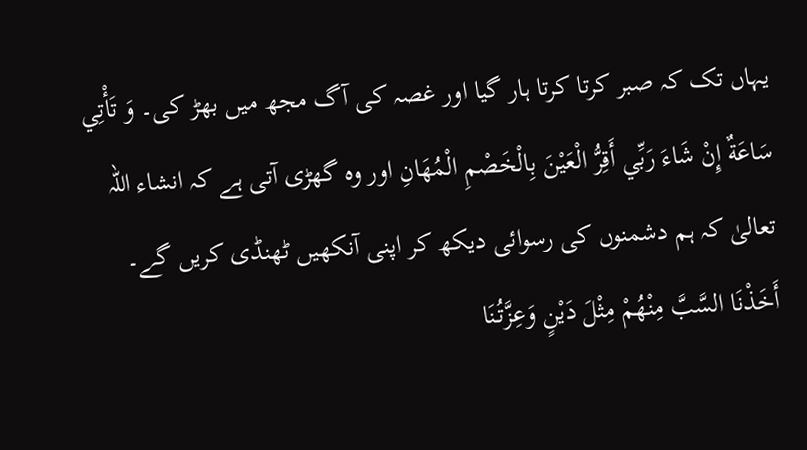یہاں تک کہ صبر کرتا کرتا ہار گیا اور غصہ کی آگ مجھ میں بھڑ کی۔ وَ تَأْتِي سَاعَةٌ إِنْ شَاءَ رَبِّي أَقِرُّ الْعَيْنَ بِالْخَصْمِ الْمُهَانِ اور وہ گھڑی آتی ہے کہ انشاء اللہ تعالیٰ کہ ہم دشمنوں کی رسوائی دیکھ کر اپنی آنکھیں ٹھنڈی کریں گے۔ أَخَذْنَا السَّبَّ مِنْهُمْ مِثْلَ دَيْنٍ وَعِزَّتُنَا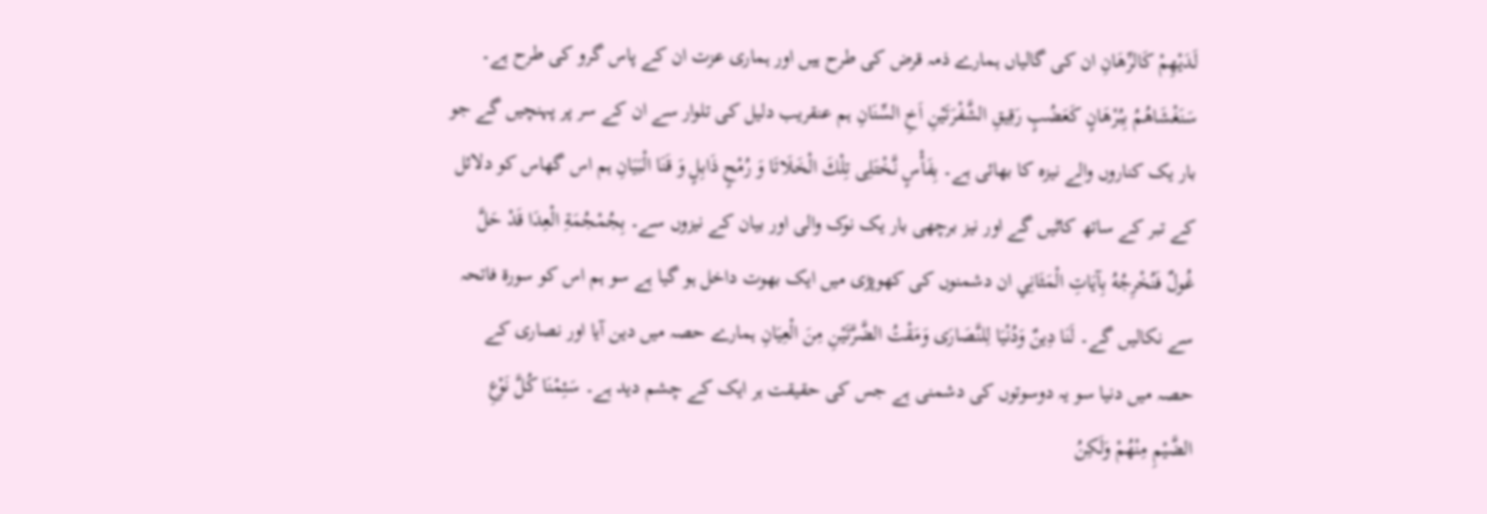لَدَيْهِمْ كَالرِّهَانِ ان کی گالیاں ہمارے ذمہ قرض کی طرح ہیں اور ہماری عزت ان کے پاس گرو کی طرح ہے۔ سَنَغْشَاهُمُ بِبُرْهَانٍ كَعَضُبٍ رَقِيقِ الشَّفْرَتَيْنِ اَخِ السِّنَانِ ہم عنقریب دلیل کی تلوار سے ان کے سر پر پہنچیں گے جو بار یک کناروں والے نیزہ کا بھائی ہے۔ بِفَأْسٍ نَّخْتَلِى تِلْكَ الْخَلَاتَا وَ رُمْحٍ ذَابِلٍ وَ قَنَا الْبَيَانِ ہم اس گھاس کو دلائل کے تبر کے ساتھ کاٹیں گے اور نیز برچھی بار یک نوک والی اور بیان کے نیزوں سے۔ بِجُمْجُمَةِ الْعِدَا قَدْ حَلَّ غُولٌ فَنُخْرِجُهُ بِآيَاتِ الْمَثَانِي ان دشمنوں کی کھوپڑی میں ایک بھوت داخل ہو گیا ہے سو ہم اس کو سورۃ فاتحہ سے نکالیں گے۔ لَنَا دِينٌ وَدُنْيَا لِلنَّصَارَى وَمَقْتُ الضَّرَّتَيْنِ مِنَ الْعِيَانِ ہمارے حصہ میں دین آیا اور نصاری کے حصہ میں دنیا سو یہ دوسوتوں کی دشمنی ہے جس کی حقیقت ہر ایک کے چشم دید ہے۔ سَئِمْنَا كُلَّ نَوْعِ الضَّيْمِ مِنْهُمْ وَلَكِنُ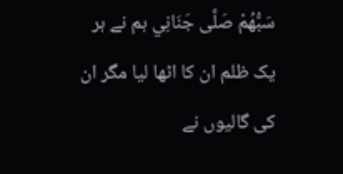سَبُّهُمْ صَلَّى جَنَانِي ہم نے ہر یک ظلم ان کا اٹھا لیا مگر ان کی گالیوں نے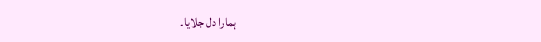ہمارا دل جلایا۔